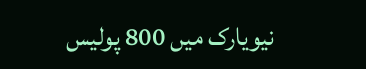نیویارک میں 800 پولیس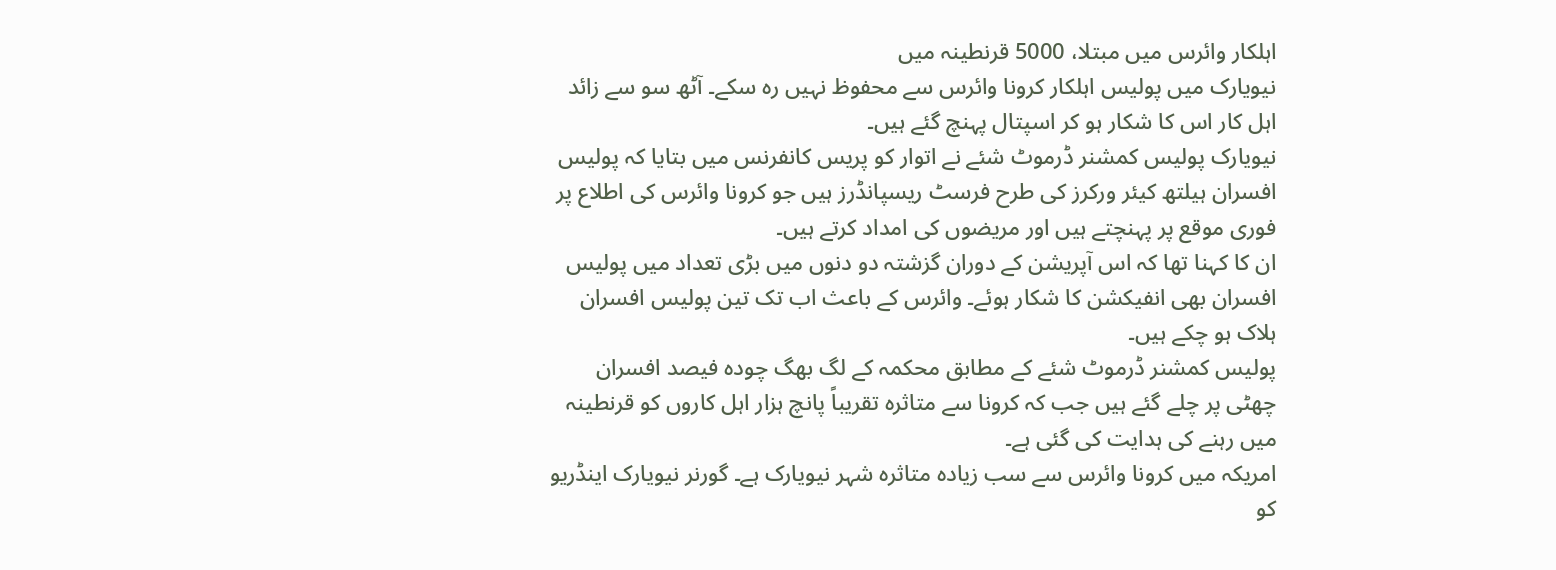اہلکار وائرس میں مبتلا، 5000 قرنطینہ میں
نیویارک میں پولیس اہلکار کرونا وائرس سے محفوظ نہیں رہ سکے۔ آٹھ سو سے زائد اہل کار اس کا شکار ہو کر اسپتال پہنچ گئے ہیں۔
نیویارک پولیس کمشنر ڈرموٹ شئے نے اتوار کو پریس کانفرنس میں بتایا کہ پولیس افسران ہیلتھ کیئر ورکرز کی طرح فرسٹ ریسپانڈرز ہیں جو کرونا وائرس کی اطلاع پر فوری موقع پر پہنچتے ہیں اور مریضوں کی امداد کرتے ہیں۔
ان کا کہنا تھا کہ اس آپریشن کے دوران گزشتہ دو دنوں میں بڑی تعداد میں پولیس افسران بھی انفیکشن کا شکار ہوئے۔ وائرس کے باعث اب تک تین پولیس افسران ہلاک ہو چکے ہیں۔
پولیس کمشنر ڈرموٹ شئے کے مطابق محکمہ کے لگ بھگ چودہ فیصد افسران چھٹی پر چلے گئے ہیں جب کہ کرونا سے متاثرہ تقریباً پانچ ہزار اہل کاروں کو قرنطینہ میں رہنے کی ہدایت کی گئی ہے۔
امریکہ میں کرونا وائرس سے سب زیادہ متاثرہ شہر نیویارک ہے۔ گورنر نیویارک اینڈریو کو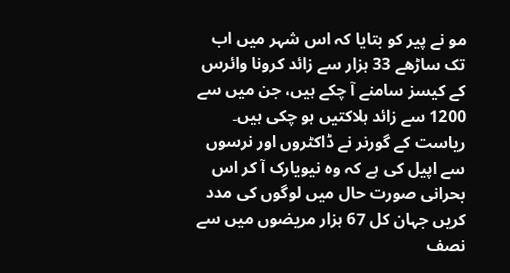مو نے پیر کو بتایا کہ اس شہر میں اب تک ساڑھے 33 ہزار سے زائد کرونا وائرس کے کیسز سامنے آ چکے ہیں، جن میں سے 1200 سے زائد ہلاکتیں ہو چکی ہیں۔
ریاست کے گورنر نے ڈاکٹروں اور نرسوں سے اپیل کی ہے کہ وہ نیویارک آ کر اس بحرانی صورت حال میں لوگوں کی مدد کریں جہان کل 67 ہزار مریضوں میں سے نصف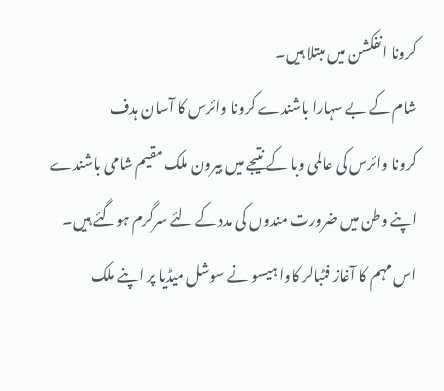کرونا انفکشن میں مبتلا ہیں۔
شام کے بے سہارا باشندے کرونا وائرس کا آسان ہدف
کرونا وائرس کی عالمی وبا کے نتیجے میں بیرون ملک مقیم شامی باشندے اپنے وطن میں ضرورت مندوں کی مدد کے لئے سرگرم ہوگئے ہیں۔ اس مہم کا آغاز فٹبالر کاوا ہیسو نے سوشل میڈیا پر اپنے ملک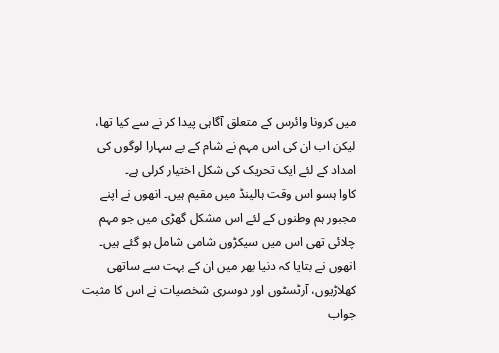میں کرونا وائرس کے متعلق آگاہی پیدا کر نے سے کیا تھا، لیکن اب ان کی اس مہم نے شام کے بے سہارا لوگوں کی امداد کے لئے ایک تحریک کی شکل اختیار کرلی ہے۔
کاوا ہسو اس وقت ہالینڈ میں مقیم ہیں۔ انھوں نے اپنے مجبور ہم وطنوں کے لئے اس مشکل گھڑی میں جو مہم چلائی تھی اس میں سیکڑوں شامی شامل ہو گئے ہیں۔ انھوں نے بتایا کہ دنیا بھر میں ان کے بہت سے ساتھی کھلاڑیوں، آرٹسٹوں اور دوسری شخصیات نے اس کا مثبت جواب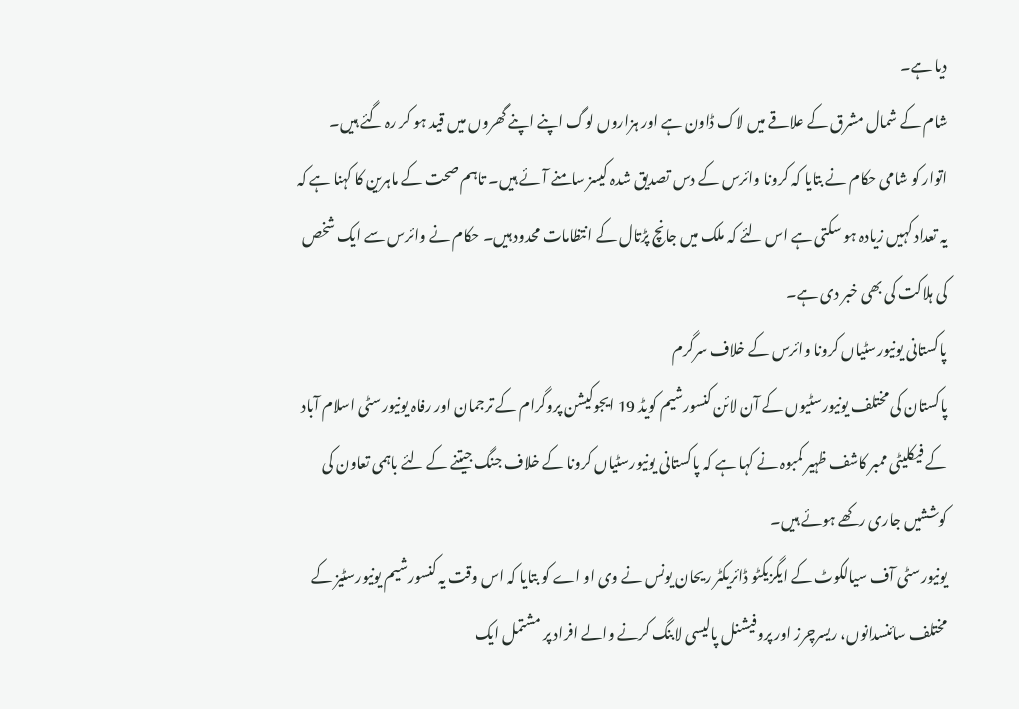دیا ہے۔
شام کے شمال مشرق کے علاقے میں لاک ڈاون ہے اور ہزاروں لوگ اپنے اپنے گھروں میں قید ہو کر رہ گئے ہیں۔
اتوار کو شامی حکام نے بتایا کہ کرونا وائرس کے دس تصدیق شدہ کیسز سامنے آئے ہیں۔ تاہم صحت کے ماہرین کا کہنا ہے کہ یہ تعداد کہیں زیادہ ہو سکتی ہے اس لئے کہ ملک میں جانچ پڑتال کے انتظامات محدود ہیں۔ حکام نے وائرس سے ایک شخص کی ہلاکت کی بھی خبر دی ہے۔
پاکستانی یونیورسٹیاں کرونا وائرس کے خلاف سرگرم
پاکستان کی مختلف یونیورسٹیوں کے آن لائن کنسورشیم کویڈ 19 ایجوکیشن پروگرام کے ترجمان اور رفاہ یونیورسٹی اسلام آباد کے فیکلیٹی ممبر کاشف ظہیر کمبوہ نے کہا ہے کہ پاکستانی یونیورسٹیاں کرونا کے خلاف جنگ جیتنے کے لئے باہمی تعاون کی کوششیں جاری رکھے ہوئے ہیں۔
یونیورسٹی آف سیالکوٹ کے ایگزیکٹو ڈائریکٹر ریحان یونس نے وی او اے کو بتایا کہ اس وقت یہ کنسورشیم یونیورسٹیز کے مختلف سائنسدانوں، ریسرچرز اور پروفیشنل پالیسی لابنگ کرنے والے افراد پر مشتمل ایک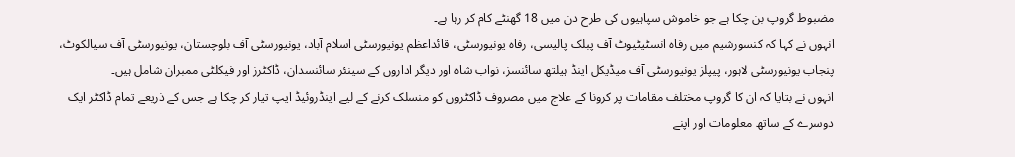مضبوط گروپ بن چکا ہے جو خاموش سپاہیوں کی طرح دن میں 18 گھنٹے کام کر رہا ہے۔
انہوں نے کہا کہ کنسورشیم میں رفاہ انسٹیٹیوٹ آف پبلک پالیسی، رفاہ یونیورسٹی، قائداعظم یونیورسٹی اسلام آباد، یونیورسٹی آف بلوچستان، یونیورسٹی آف سیالکوٹ، پنجاب یونیورسٹی لاہور، پیپلز یونیورسٹی آف میڈیکل اینڈ ہیلتھ سائنسز، نواب شاہ اور دیگر اداروں کے سینئر سائنسدان، ڈاکٹرز اور فیکلٹی ممبران شامل ہیں۔
انہوں نے بتایا کہ ان کا گروپ مختلف مقامات پر کرونا کے علاج میں مصروف ڈاکٹروں کو منسلک کرنے کے لیے اینڈروئیڈ ایپ تیار کر چکا ہے جس کے ذریعے تمام ڈاکٹر ایک دوسرے کے ساتھ معلومات اور اپنے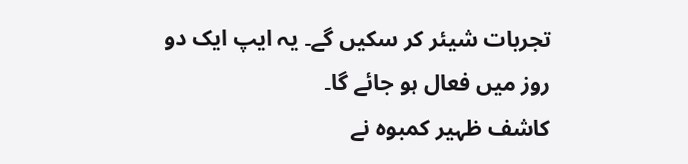تجربات شیئر کر سکیں گے۔ یہ ایپ ایک دو روز میں فعال ہو جائے گا۔
کاشف ظہیر کمبوہ نے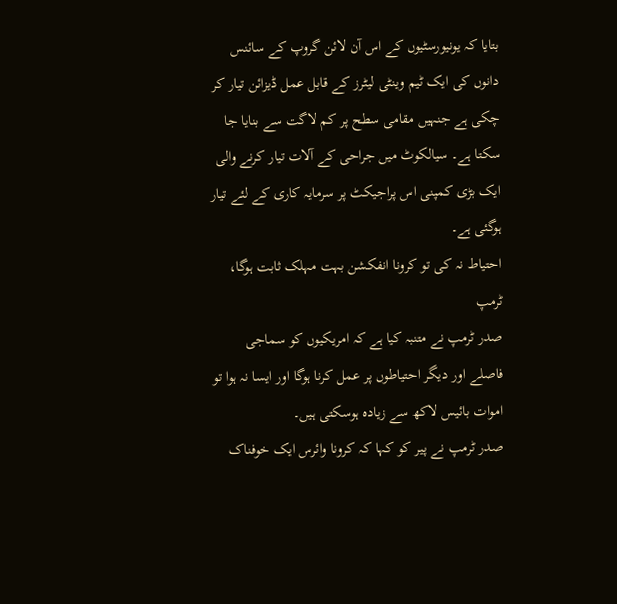بتایا کہ یونیورسٹیوں کے اس آن لائن گروپ کے سائنس دانوں کی ایک ٹیم وینٹی لیٹرز کے قابل عمل ڈیزائن تیار کر چکی ہے جنہیں مقامی سطح پر کم لاگت سے بنایا جا سکتا ہے۔ سیالکوٹ میں جراحی کے آلات تیار کرنے والی ایک بڑی کمپنی اس پراجیکٹ پر سرمایہ کاری کے لئے تیار ہوگئی ہے۔
احتیاط نہ کی تو کرونا انفکشن بہت مہلک ثابت ہوگا، ٹرمپ
صدر ٹرمپ نے متنبہ کیا ہے کہ امریکیوں کو سماجی فاصلے اور دیگر احتیاطوں پر عمل کرنا ہوگا اور ایسا نہ ہوا تو اموات بائیس لاکھ سے زیادہ ہوسکتی ہیں۔
صدر ٹرمپ نے پیر کو کہا کہ کرونا وائرس ایک خوفناک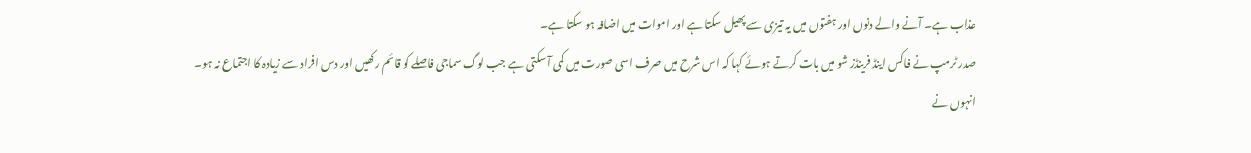عذاب ہے۔ آنے والے دنوں اور ہفتوں میں یہ تیزی سے پھیل سکتا ہے اور اموات میں اضافہ ہو سکتا ہے۔
صدر ٹرمپ نے فاکس اینڈ فرینڈز شو میں بات کرتے ہوئے کہا کہ اس شرح میں صرف اسی صورت میں کمی آ سکتی ہے جب لوگ سماجی فاصلے کو قائم رکھیں اور دس افراد سے زیادہ کا اجتماع نہ ہو۔
انہوں نے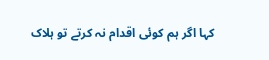کہا اگر ہم کوئی اقدام نہ کرتے تو ہلاک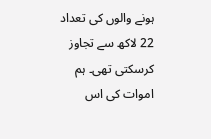ہونے والوں کی تعداد 22 لاکھ سے تجاوز کرسکتی تھی۔ ہم اموات کی اس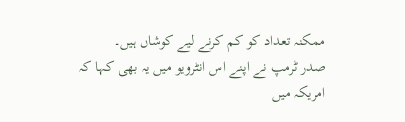ممکنہ تعداد کو کم کرنے لیے کوشاں ہیں۔
صدر ٹرمپ نے اپنے اس انٹرویو میں یہ بھی کہا کہ امریکہ میں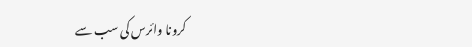کرونا وائرس کی سب سے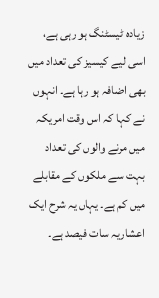زیادہ ٹیسٹنگ ہو رہی ہے، اسی لیے کیسیز کی تعداد میں بھی اضافہ ہو رہا ہے۔ انہوں نے کہا کہ اس وقت امریکہ میں مرنے والوں کی تعداد بہت سے ملکوں کے مقابلے میں کم ہے۔ یہاں یہ شرح ایک اعشاریہ سات فیصد ہے۔